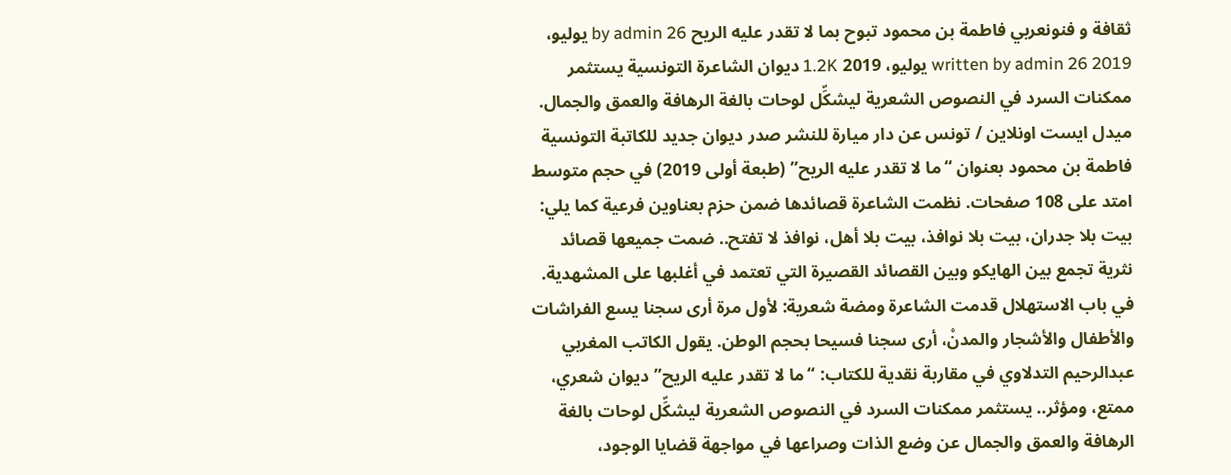ثقافة و فنونعربي فاطمة بن محمود تبوح بما لا تقدر عليه الريح by admin 26 يوليو، 2019 written by admin 26 يوليو، 2019 1.2K ديوان الشاعرة التونسية يستثمر ممكنات السرد في النصوص الشعرية ليشكِّل لوحات بالغة الرهافة والعمق والجمال. ميدل ايست اونلاين / تونس عن دار ميارة للنشر صدر ديوان جديد للكاتبة التونسية فاطمة بن محمود بعنوان “ما لا تقدر عليه الريح” (طبعة أولى 2019) في حجم متوسط امتد على 108 صفحات. نظمت الشاعرة قصائدها ضمن حزم بعناوين فرعية كما يلي: بيت بلا جدران، بيت بلا نوافذ، بيت بلا أهل، نوافذ لا تفتح.. ضمت جميعها قصائد نثرية تجمع بين الهايكو وبين القصائد القصيرة التي تعتمد في أغلبها على المشهدية. في باب الاستهلال قدمت الشاعرة ومضة شعرية: لأول مرة أرى سجنا يسع الفراشات والأطفال والأشجار والمدنْ، أرى سجنا فسيحا بحجم الوطن. يقول الكاتب المغربي عبدالرحيم التدلاوي في مقاربة نقدية للكتاب: “ما لا تقدر عليه الريح” ديوان شعري، ممتع، ومؤثر.. يستثمر ممكنات السرد في النصوص الشعرية ليشكِّل لوحات بالغة الرهافة والعمق والجمال عن وضع الذات وصراعها في مواجهة قضايا الوجود،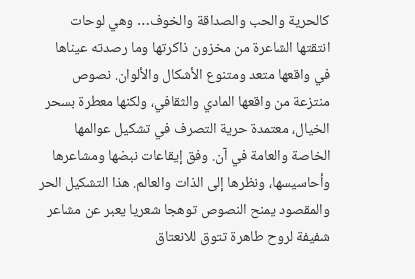كالحرية والحب والصداقة والخوف… وهي لوحات انتقتها الشاعرة من مخزون ذاكرتها وما رصدته عيناها في واقعها متعد ومتنوع الأشكال والألوان. نصوص منتزعة من واقعها المادي والثقافي، ولكنها معطرة بسحر الخيال، معتمدة حرية التصرف في تشكيل عوالمها الخاصة والعامة في آن. وفق إيقاعات نبضها ومشاعرها وأحاسيسها، ونظرها إلى الذات والعالم. هذا التشكيل الحر والمقصود يمنح النصوص توهجا شعريا يعبر عن مشاعر شفيفة لروح طاهرة تتوق للانعتاق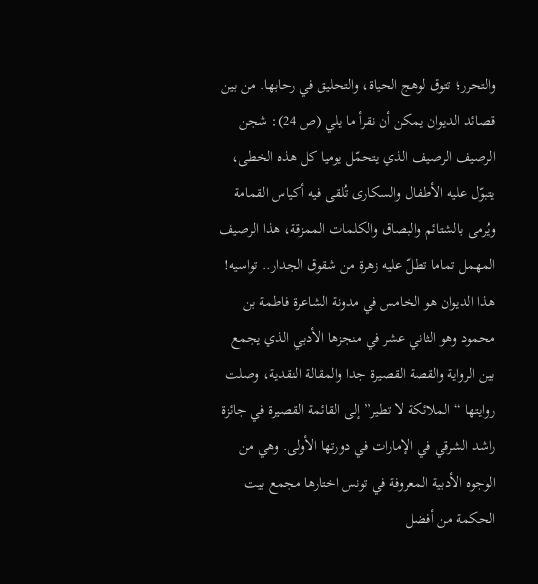والتحرر؛ تتوق لوهج الحياة، والتحليق في رحابها. من بين قصائد الديوان يمكن أن نقرأ ما يلي (ص 24): شجن الرصيف الرصيف الذي يتحمّل يوميا كل هذه الخطى، يتبوّل عليه الأطفال والسكارى تُلقى فيه أكياس القمامة ويُرمى بالشتائم والبصاق والكلمات الممزقة، هذا الرصيف المهمل تماما تطلّ عليه زهرة من شقوق الجدار.. تواسيه! هذا الديوان هو الخامس في مدونة الشاعرة فاطمة بن محمود وهو الثاني عشر في منجزها الأدبي الذي يجمع بين الرواية والقصة القصيرة جدا والمقالة النقدية، وصلت روايتها “الملائكة لا تطير” إلى القائمة القصيرة في جائزة راشد الشرقي في الإمارات في دورتها الأولى. وهي من الوجوه الأدبية المعروفة في تونس اختارها مجمع بيت الحكمة من أفضل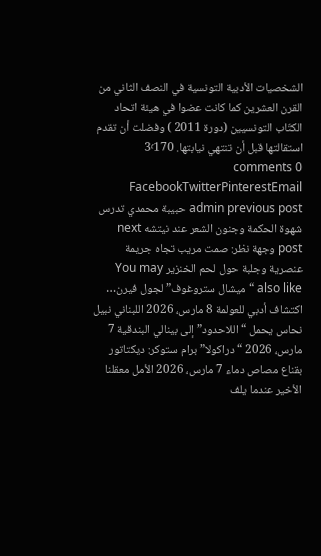الشخصيات الأدبية التونسية في النصف الثاني من القرن العشرين كما كانت عضوا في هيئة اتحاد الكتّاب التونسيين (دورة 2011 ) وفضلت أن تقدم استقالتها قبل أن تنتهي نيابتها. 3٬170 comments 0 FacebookTwitterPinterestEmail admin previous post حبيبة محمدي تدرس شهوة الحكمة وجنون الشعر عند نيتشه next post وجهة نظر: صمت مريب تجاه جريمة عنصرية وجلبة حول لحم الخنزير You may also like “ميشال ستروغوف” لجول فيرن… اكتشاف أدبي للعولمة 8 مارس، 2026 اللبناني نبيل نحاس يحمل “اللاحدود” إلى بينالي البندقية 7 مارس، 2026 “دراكولا” برام ستوكر: ديكتاتور بقناع مصاص دماء 7 مارس، 2026 الأمل معقلنا الأخير عندما يلف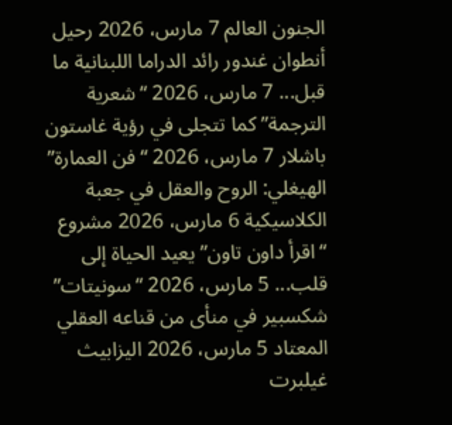الجنون العالم 7 مارس، 2026 رحيل أنطوان غندور رائد الدراما اللبنانية ما قبل... 7 مارس، 2026 “شعرية الترجمة” كما تتجلى في رؤية غاستون باشلار 7 مارس، 2026 “فن العمارة” الهيغلي: الروح والعقل في جعبة الكلاسيكية 6 مارس، 2026 مشروع “اقرأ داون تاون” يعيد الحياة إلى قلب... 5 مارس، 2026 “سونيتات” شكسبير في منأى من قناعه العقلي المعتاد 5 مارس، 2026 اليزابيث غيلبرت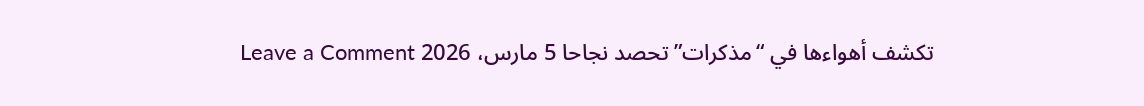تكشف أهواءها في “مذكرات” تحصد نجاحا 5 مارس، 2026 Leave a Comment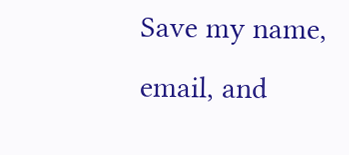Save my name, email, and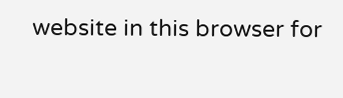website in this browser for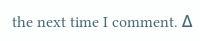the next time I comment. Δ